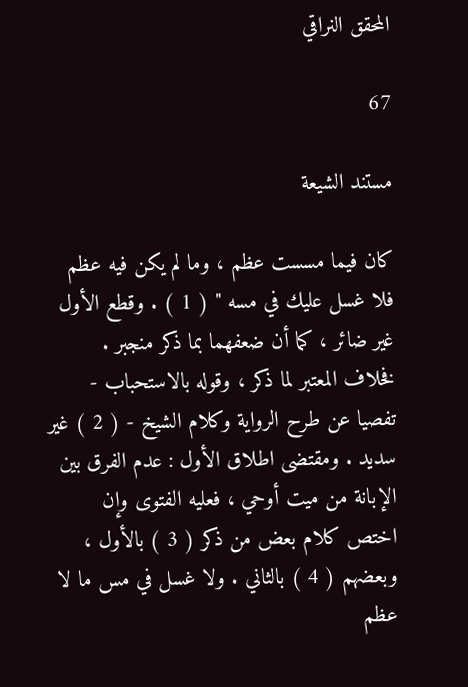المحقق النراقي

67

مستند الشيعة

كان فيما مسست عظم ، وما لم يكن فيه عظم فلا غسل عليك في مسه " ( 1 ) . وقطع الأول غير ضائر ، كما أن ضعفهما بما ذكر منجبر . فخلاف المعتبر لما ذكر ، وقوله بالاستحباب - تفصيا عن طرح الرواية وكلام الشيخ - ( 2 ) غير سديد . ومقتضى اطلاق الأول : عدم الفرق بين الإبانة من ميت أوحي ، فعليه الفتوى وإن اختص كلام بعض من ذكر ( 3 ) بالأول ، وبعضهم ( 4 ) بالثاني . ولا غسل في مس ما لا عظم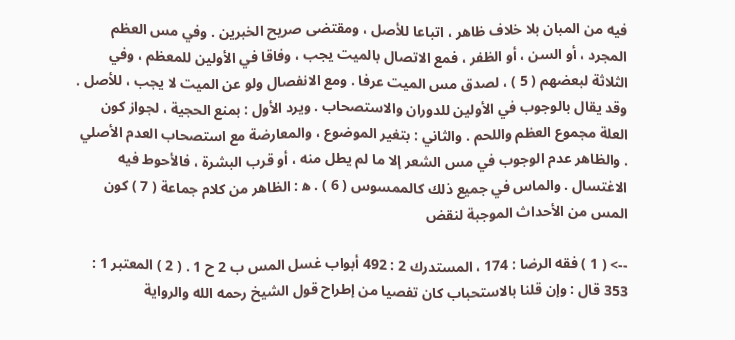فيه من المبان بلا خلاف ظاهر ، اتباعا للأصل ، ومقتضى صريح الخبرين . وفي مس العظم المجرد ، أو السن ، أو الظفر ، فمع الاتصال بالميت يجب ، وفاقا في الأولين للمعظم ، وفي الثلاثة لبعضهم ( 5 ) ، لصدق مس الميت عرفا . ومع الانفصال ولو عن الميت لا يجب ، للأصل . وقد يقال بالوجوب في الأولين للدوران والاستصحاب . ويرد الأول : بمنع الحجية ، لجواز كون العلة مجموع العظم واللحم . والثاني : بتغير الموضوع ، والمعارضة مع استصحاب العدم الأصلي . والظاهر عدم الوجوب في مس الشعر إلا ما لم يطل منه ، أو قرب البشرة ، فالأحوط فيه الاغتسال . والماس في جميع ذلك كالممسوس ( 6 ) . ه‍ : الظاهر من كلام جماعة ( 7 ) كون المس من الأحداث الموجبة لنقض

--> ( 1 ) فقه الرضا : 174 ، المستدرك 2 : 492 أبواب غسل المس ب 2 ح 1 . ( 2 ) المعتبر 1 : 353 قال : وإن قلنا بالاستحباب كان تفصيا من إطراح قول الشيخ رحمه الله والرواية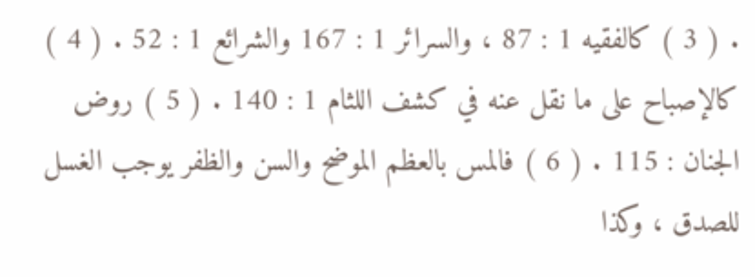. ( 3 ) كالفقيه 1 : 87 ، والسرائر 1 : 167 والشرائع 1 : 52 . ( 4 ) كالإصباح على ما نقل عنه في كشف اللثام 1 : 140 . ( 5 ) روض الجنان : 115 . ( 6 ) فالمس بالعظم الموضح والسن والظفر يوجب الغسل للصدق ، وكذا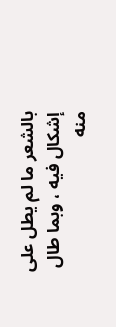بالشعر ما لم يطل على إشكال فيه ، وبما طال منه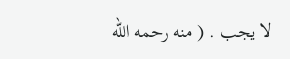لا يجب . ( منه رحمه الله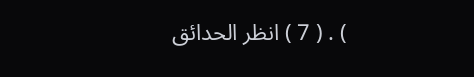) . ( 7 ) انظر الحدائق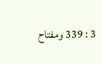3 : 339 ومفتاح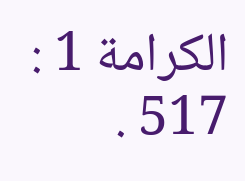الكرامة 1 : 517 .